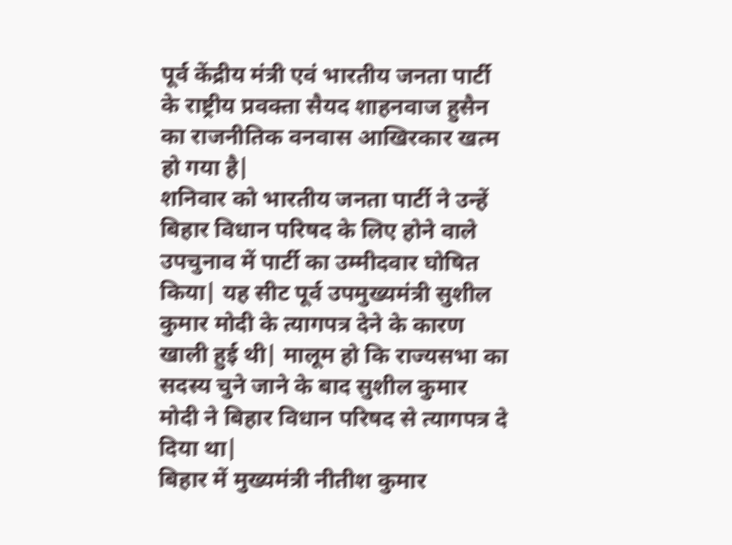पूर्व केंद्रीय मंत्री एवं भारतीय जनता पार्टी के राष्ट्रीय प्रवक्ता सैयद शाहनवाज हुसैन का राजनीतिक वनवास आखिरकार खत्म हो गया है|
शनिवार को भारतीय जनता पार्टी ने उन्हें बिहार विधान परिषद के लिए होने वाले उपचुनाव में पार्टी का उम्मीदवार घोषित किया| यह सीट पूर्व उपमुख्यमंत्री सुशील कुमार मोदी के त्यागपत्र देने के कारण खाली हुई थी| मालूम हो कि राज्यसभा का सदस्य चुने जाने के बाद सुशील कुमार मोदी ने बिहार विधान परिषद से त्यागपत्र दे दिया था|
बिहार में मुख्यमंत्री नीतीश कुमार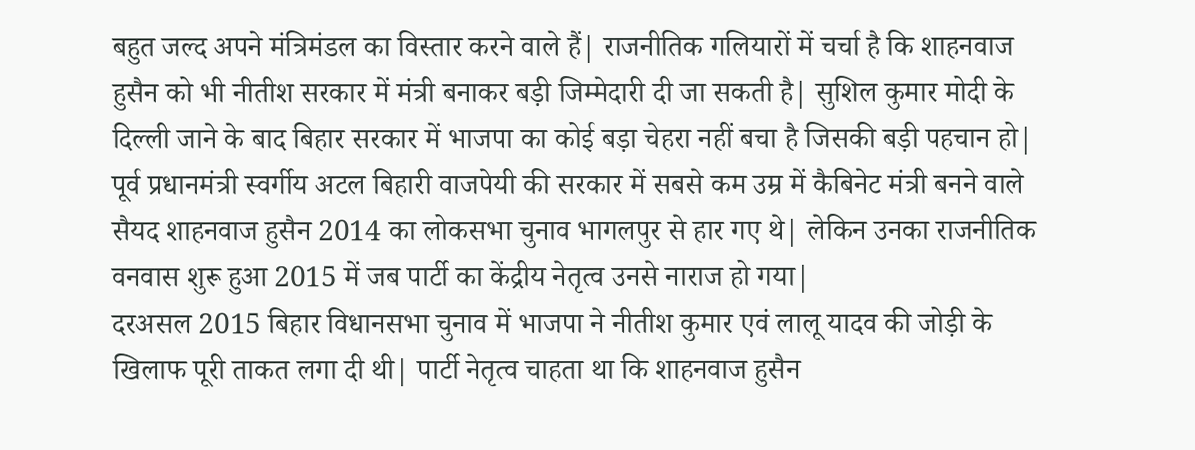बहुत जल्द अपने मंत्रिमंडल का विस्तार करने वाले हैं| राजनीतिक गलियारों में चर्चा है कि शाहनवाज हुसैन को भी नीतीश सरकार में मंत्री बनाकर बड़ी जिम्मेदारी दी जा सकती है| सुशिल कुमार मोदी के दिल्ली जाने के बाद बिहार सरकार में भाजपा का कोई बड़ा चेहरा नहीं बचा है जिसकी बड़ी पहचान हो|
पूर्व प्रधानमंत्री स्वर्गीय अटल बिहारी वाजपेयी की सरकार में सबसे कम उम्र में कैबिनेट मंत्री बनने वाले सैयद शाहनवाज हुसैन 2014 का लोकसभा चुनाव भागलपुर से हार गए थे| लेकिन उनका राजनीतिक वनवास शुरू हुआ 2015 में जब पार्टी का केंद्रीय नेतृत्व उनसे नाराज हो गया|
दरअसल 2015 बिहार विधानसभा चुनाव में भाजपा ने नीतीश कुमार एवं लालू यादव की जोड़ी के खिलाफ पूरी ताकत लगा दी थी| पार्टी नेतृत्व चाहता था कि शाहनवाज हुसैन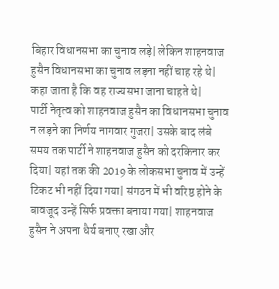बिहार विधानसभा का चुनाव लड़े| लेकिन शाहनवाज हुसैन विधानसभा का चुनाव लड़ना नहीं चाह रहे थे| कहा जाता है कि वह राज्यसभा जाना चाहते थे|
पार्टी नेतृत्व को शाहनवाज हुसैन का विधानसभा चुनाव न लड़ने का निर्णय नागवार गुजरा| उसके बाद लंबे समय तक पार्टी ने शाहनवाज हुसैन को दरकिनार कर दिया| यहां तक की 2019 के लोकसभा चुनाव में उन्हें टिकट भी नहीं दिया गया| संगठन में भी वरिष्ठ होने के बावजूद उन्हें सिर्फ प्रवक्ता बनाया गया| शाहनवाज हुसैन ने अपना धैर्य बनाए रखा और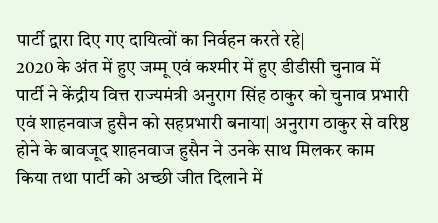पार्टी द्वारा दिए गए दायित्वों का निर्वहन करते रहे|
2020 के अंत में हुए जम्मू एवं कश्मीर में हुए डीडीसी चुनाव में पार्टी ने केंद्रीय वित्त राज्यमंत्री अनुराग सिंह ठाकुर को चुनाव प्रभारी एवं शाहनवाज हुसैन को सहप्रभारी बनाया| अनुराग ठाकुर से वरिष्ठ होने के बावजूद शाहनवाज हुसैन ने उनके साथ मिलकर काम किया तथा पार्टी को अच्छी जीत दिलाने में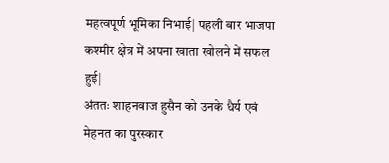महत्वपूर्ण भूमिका निभाई| पहली बार भाजपा कश्मीर क्षेत्र में अपना खाता खोलने में सफल हुई|
अंततः शाहनवाज हुसैन को उनके धैर्य एवं मेहनत का पुरस्कार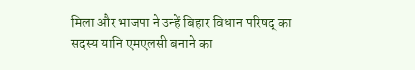मिला और भाजपा ने उन्हें बिहार विधान परिषद् का सदस्य यानि एमएलसी बनाने का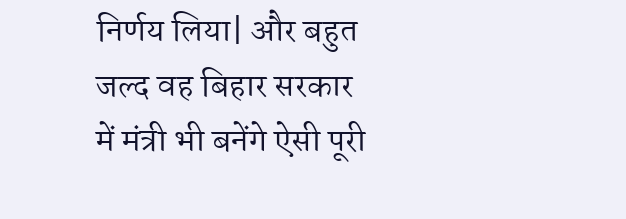निर्णय लिया| और बहुत जल्द वह बिहार सरकार में मंत्री भी बनेंगे ऐसी पूरी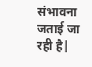संभावना जताई जा रही है|